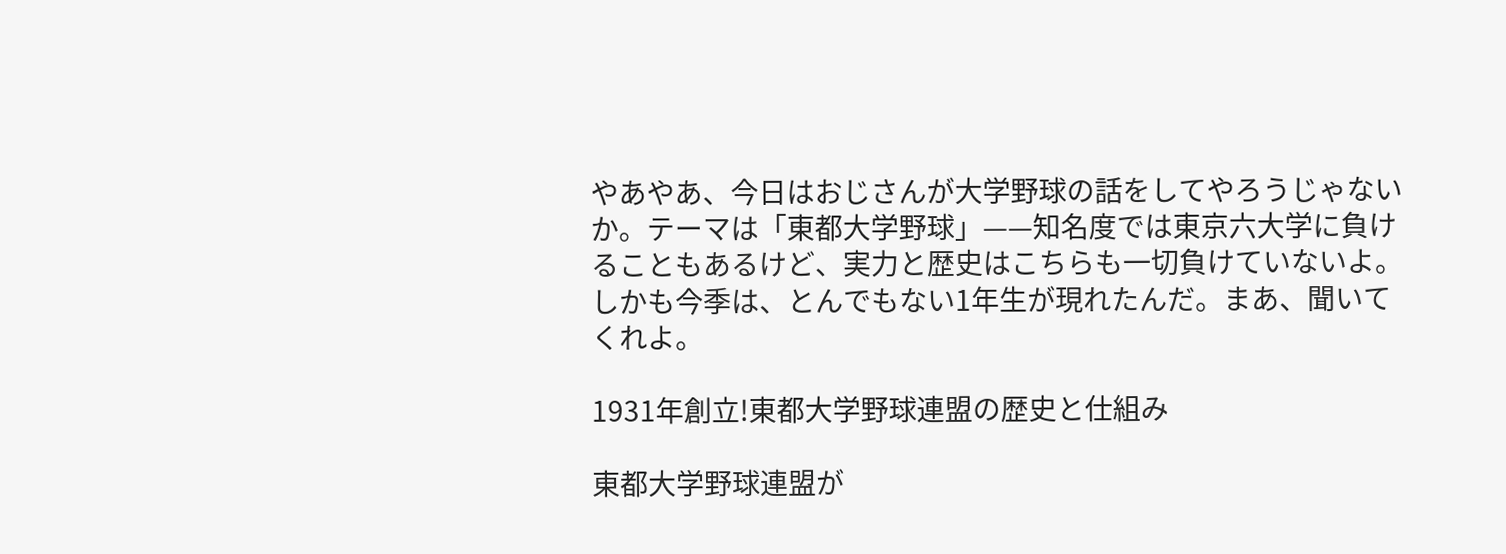やあやあ、今日はおじさんが大学野球の話をしてやろうじゃないか。テーマは「東都大学野球」——知名度では東京六大学に負けることもあるけど、実力と歴史はこちらも一切負けていないよ。しかも今季は、とんでもない1年生が現れたんだ。まあ、聞いてくれよ。

1931年創立!東都大学野球連盟の歴史と仕組み

東都大学野球連盟が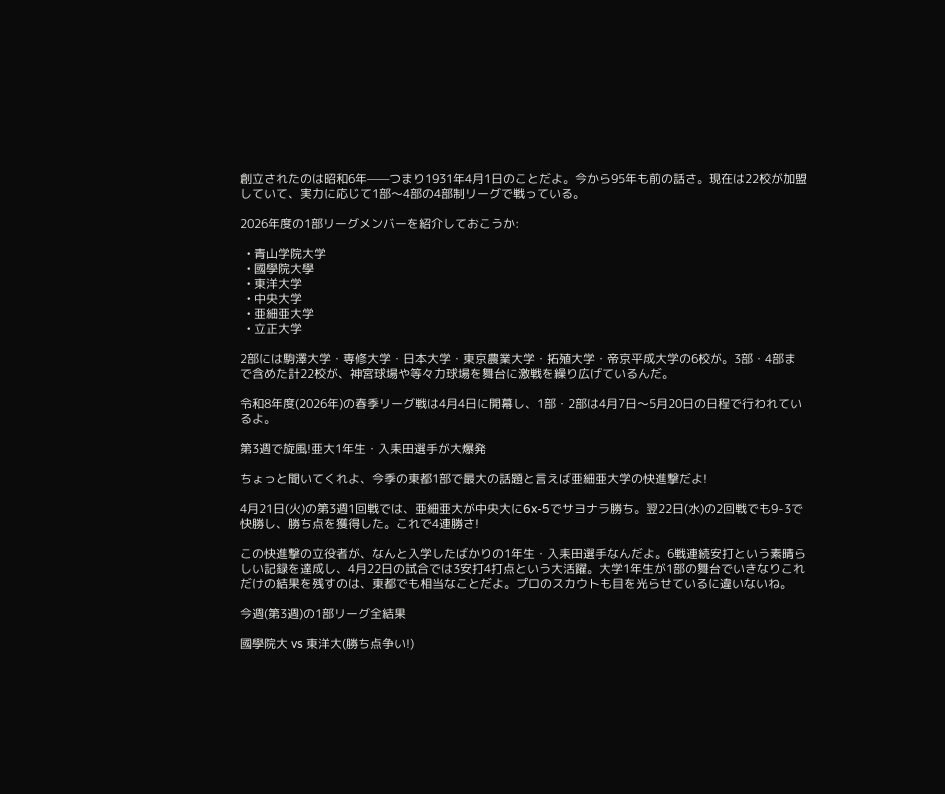創立されたのは昭和6年——つまり1931年4月1日のことだよ。今から95年も前の話さ。現在は22校が加盟していて、実力に応じて1部〜4部の4部制リーグで戦っている。

2026年度の1部リーグメンバーを紹介しておこうか:

  • 青山学院大学
  • 國學院大學
  • 東洋大学
  • 中央大学
  • 亜細亜大学
  • 立正大学

2部には駒澤大学・専修大学・日本大学・東京農業大学・拓殖大学・帝京平成大学の6校が。3部・4部まで含めた計22校が、神宮球場や等々力球場を舞台に激戦を繰り広げているんだ。

令和8年度(2026年)の春季リーグ戦は4月4日に開幕し、1部・2部は4月7日〜5月20日の日程で行われているよ。

第3週で旋風!亜大1年生・入耒田選手が大爆発

ちょっと聞いてくれよ、今季の東都1部で最大の話題と言えば亜細亜大学の快進撃だよ!

4月21日(火)の第3週1回戦では、亜細亜大が中央大に6x-5でサヨナラ勝ち。翌22日(水)の2回戦でも9-3で快勝し、勝ち点を獲得した。これで4連勝さ!

この快進撃の立役者が、なんと入学したばかりの1年生・入耒田選手なんだよ。6戦連続安打という素晴らしい記録を達成し、4月22日の試合では3安打4打点という大活躍。大学1年生が1部の舞台でいきなりこれだけの結果を残すのは、東都でも相当なことだよ。プロのスカウトも目を光らせているに違いないね。

今週(第3週)の1部リーグ全結果

國學院大 vs 東洋大(勝ち点争い!)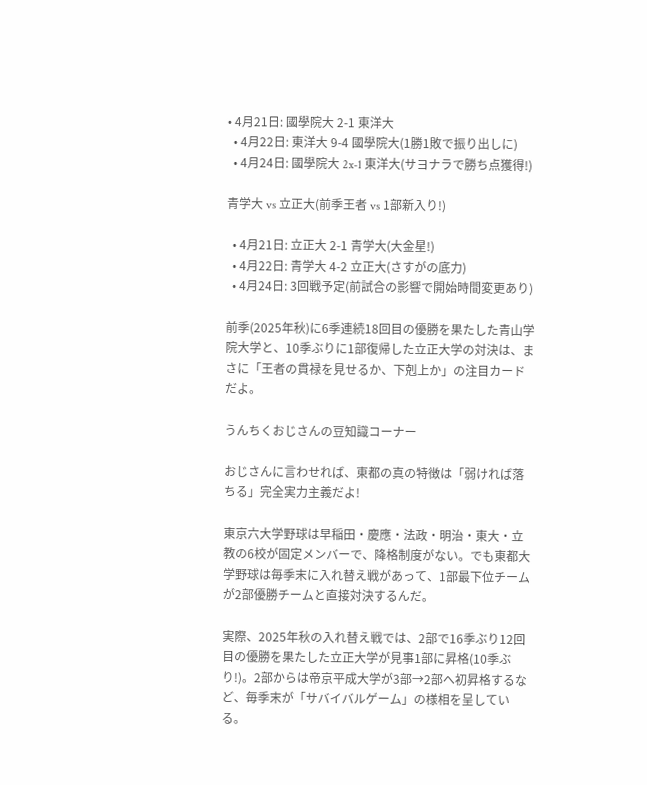• 4月21日: 國學院大 2-1 東洋大
  • 4月22日: 東洋大 9-4 國學院大(1勝1敗で振り出しに)
  • 4月24日: 國學院大 2x-1 東洋大(サヨナラで勝ち点獲得!)

青学大 vs 立正大(前季王者 vs 1部新入り!)

  • 4月21日: 立正大 2-1 青学大(大金星!)
  • 4月22日: 青学大 4-2 立正大(さすがの底力)
  • 4月24日: 3回戦予定(前試合の影響で開始時間変更あり)

前季(2025年秋)に6季連続18回目の優勝を果たした青山学院大学と、10季ぶりに1部復帰した立正大学の対決は、まさに「王者の貫禄を見せるか、下剋上か」の注目カードだよ。

うんちくおじさんの豆知識コーナー

おじさんに言わせれば、東都の真の特徴は「弱ければ落ちる」完全実力主義だよ!

東京六大学野球は早稲田・慶應・法政・明治・東大・立教の6校が固定メンバーで、降格制度がない。でも東都大学野球は毎季末に入れ替え戦があって、1部最下位チームが2部優勝チームと直接対決するんだ。

実際、2025年秋の入れ替え戦では、2部で16季ぶり12回目の優勝を果たした立正大学が見事1部に昇格(10季ぶり!)。2部からは帝京平成大学が3部→2部へ初昇格するなど、毎季末が「サバイバルゲーム」の様相を呈している。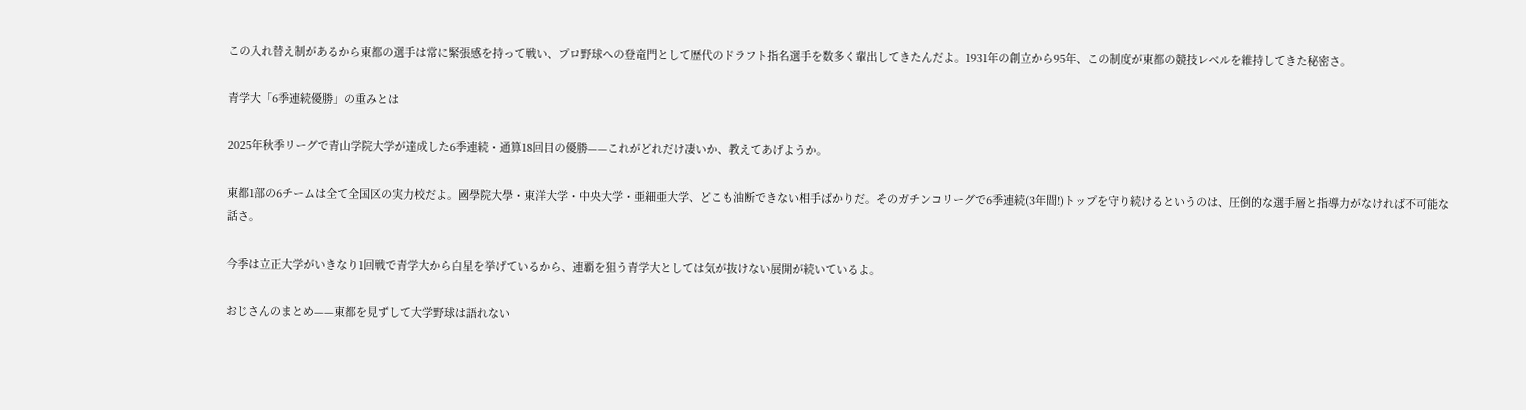この入れ替え制があるから東都の選手は常に緊張感を持って戦い、プロ野球への登竜門として歴代のドラフト指名選手を数多く輩出してきたんだよ。1931年の創立から95年、この制度が東都の競技レベルを維持してきた秘密さ。

青学大「6季連続優勝」の重みとは

2025年秋季リーグで青山学院大学が達成した6季連続・通算18回目の優勝——これがどれだけ凄いか、教えてあげようか。

東都1部の6チームは全て全国区の実力校だよ。國學院大學・東洋大学・中央大学・亜細亜大学、どこも油断できない相手ばかりだ。そのガチンコリーグで6季連続(3年間!)トップを守り続けるというのは、圧倒的な選手層と指導力がなければ不可能な話さ。

今季は立正大学がいきなり1回戦で青学大から白星を挙げているから、連覇を狙う青学大としては気が抜けない展開が続いているよ。

おじさんのまとめ——東都を見ずして大学野球は語れない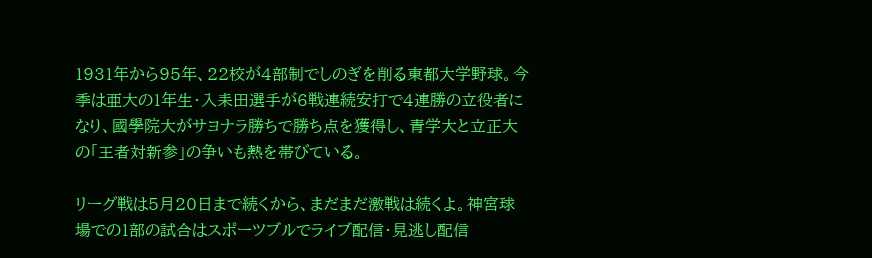1931年から95年、22校が4部制でしのぎを削る東都大学野球。今季は亜大の1年生・入耒田選手が6戦連続安打で4連勝の立役者になり、國學院大がサヨナラ勝ちで勝ち点を獲得し、青学大と立正大の「王者対新参」の争いも熱を帯びている。

リーグ戦は5月20日まで続くから、まだまだ激戦は続くよ。神宮球場での1部の試合はスポーツブルでライブ配信・見逃し配信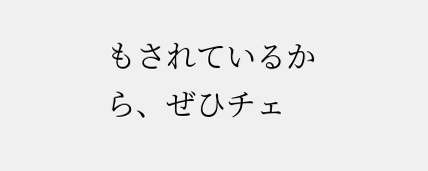もされているから、ぜひチェ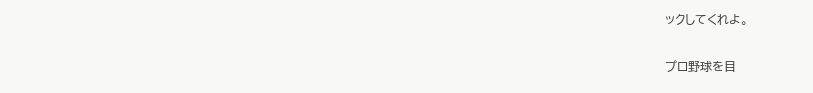ックしてくれよ。

プロ野球を目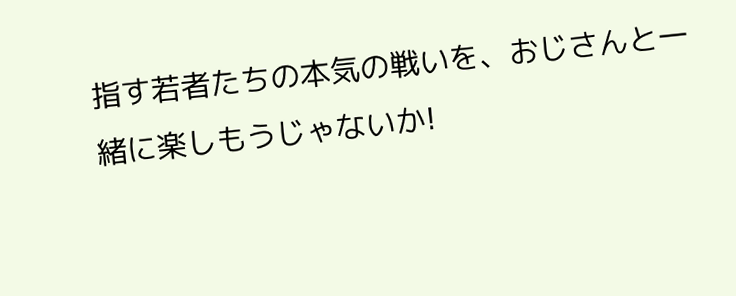指す若者たちの本気の戦いを、おじさんと一緒に楽しもうじゃないか!